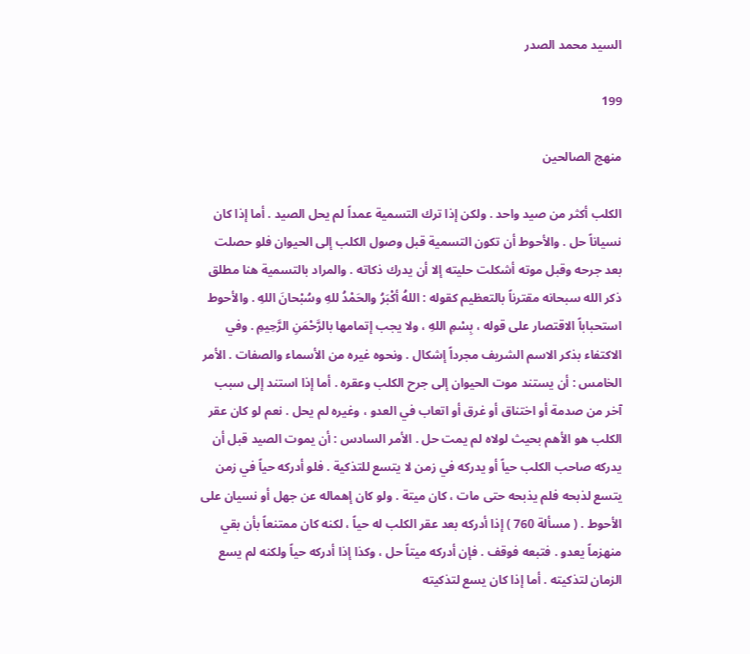السيد محمد الصدر

199

منهج الصالحين

الكلب أكثر من صيد واحد . ولكن إذا ترك التسمية عمداً لم يحل الصيد . أما إذا كان نسياناً حل . والأحوط أن تكون التسمية قبل وصول الكلب إلى الحيوان فلو حصلت بعد جرحه وقبل موته أشكلت حليته إلا أن يدرك ذكاته . والمراد بالتسمية هنا مطلق ذكر الله سبحانه مقترناً بالتعظيم كقوله : اللهُ أكْبَرُ والحَمْدُ للهِ وسُبْحانَ اللهِ . والأحوط استحباباً الاقتصار على قوله ، بِسْمِ اللهِ ، ولا يجب إتمامها بالرَّحْمَنِ الرَّحِيمِ . وفي الاكتفاء بذكر الاسم الشريف مجرداً إشكال . ونحوه غيره من الأسماء والصفات . الأمر الخامس : أن يستند موت الحيوان إلى جرح الكلب وعقره . أما إذا استند إلى سبب آخر من صدمة أو اختناق أو غرق أو اتعاب في العدو ، وغيره لم يحل . نعم لو كان عقر الكلب هو الأهم بحيث لولاه لم يمت حل . الأمر السادس : أن يموت الصيد قبل أن يدركه صاحب الكلب حياً أو يدركه في زمن لا يتسع للتذكية . فلو أدركه حياً في زمن يتسع لذبحه فلم يذبحه حتى مات ، كان ميتة . ولو كان إهماله عن جهل أو نسيان على الأحوط . ( مسألة 760 ) إذا أدركه بعد عقر الكلب له حياً ، لكنه كان ممتنعاً بأن بقي منهزماً يعدو . فتبعه فوقف . فإن أدركه ميتاً حل ، وكذا إذا أدركه حياً ولكنه لم يسع الزمان لتذكيته . أما إذا كان يسع لتذكيته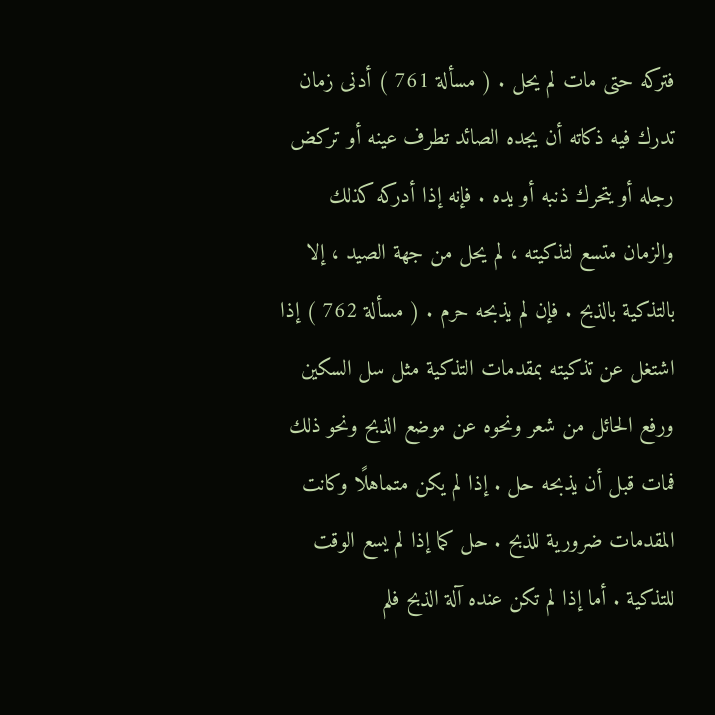فتركه حتى مات لم يحل . ( مسألة 761 ) أدنى زمان تدرك فيه ذكاته أن يجده الصائد تطرف عينه أو تركض رجله أو يتحرك ذنبه أو يده . فإنه إذا أدركه كذلك والزمان متسع لتذكيته ، لم يحل من جهة الصيد ، إلا بالتذكية بالذبح . فإن لم يذبحه حرم . ( مسألة 762 ) إذا اشتغل عن تذكيته بمقدمات التذكية مثل سل السكين ورفع الحائل من شعر ونحوه عن موضع الذبح ونحو ذلك فمات قبل أن يذبحه حل . إذا لم يكن متماهلًا وكانت المقدمات ضرورية للذبح . حل كما إذا لم يسع الوقت للتذكية . أما إذا لم تكن عنده آلة الذبح فلم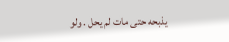يذبحه حتى مات لم يحل . ولو